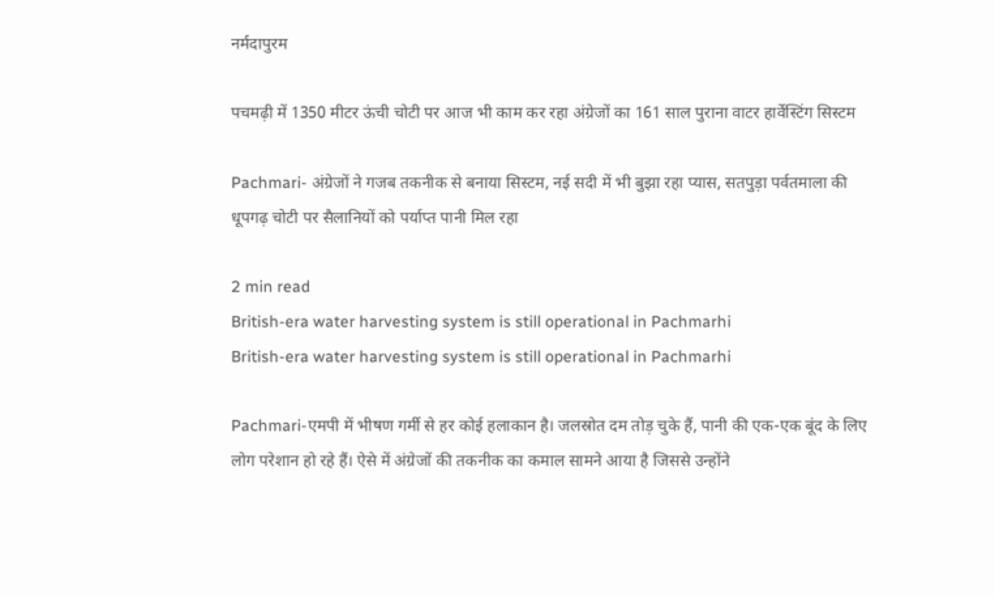नर्मदापुरम

पचमढ़ी में 1350 मीटर ऊंची चोटी पर आज भी काम कर रहा अंग्रेजों का 161 साल पुराना वाटर हार्वेस्टिंग सिस्टम

Pachmari- अंग्रेजों ने गजब तकनीक से बनाया सिस्टम, नई सदी में भी बुझा रहा प्यास, सतपुड़ा पर्वतमाला की धूपगढ़ चोटी पर सैलानियों को पर्याप्त पानी मिल रहा

2 min read
British-era water harvesting system is still operational in Pachmarhi
British-era water harvesting system is still operational in Pachmarhi

Pachmari-एमपी में भीषण गर्मी से हर कोई हलाकान है। जलस्रोत दम तोड़ चुके हैं, पानी की एक-एक बूंद के लिए लोग परेशान हो रहे हैं। ऐसे में अंग्रेजों की तकनीक का कमाल सामने आया है जिससे उन्होंने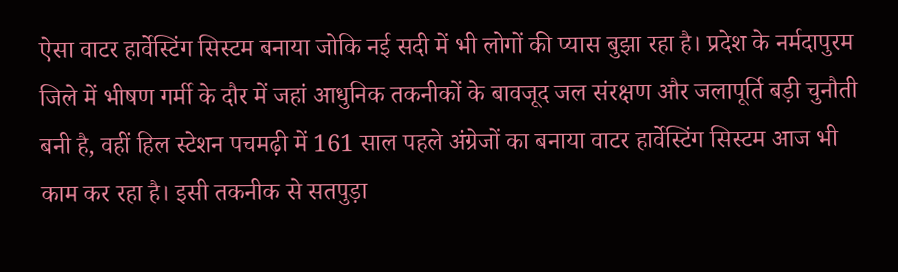ऐसा वाटर हार्वेस्टिंग सिस्टम बनाया जोकि नई सदी में भी लोगों की प्यास बुझा रहा है। प्रदेश के नर्मदापुरम जिले में भीषण गर्मी के दौर में जहां आधुनिक तकनीकों के बावजूद जल संरक्षण और जलापूर्ति बड़ी चुनौती बनी है, वहीं हिल स्टेशन पचमढ़ी में 161 साल पहले अंग्रेजों का बनाया वाटर हार्वेस्टिंग सिस्टम आज भी काम कर रहा है। इसी तकनीक से सतपुड़ा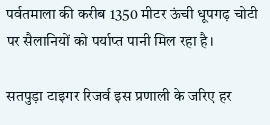पर्वतमाला की करीब 1350 मीटर ऊंची धूपगढ़ चोटी पर सैलानियों को पर्याप्त पानी मिल रहा है।

सतपुड़ा टाइगर रिजर्व इस प्रणाली के जरिए हर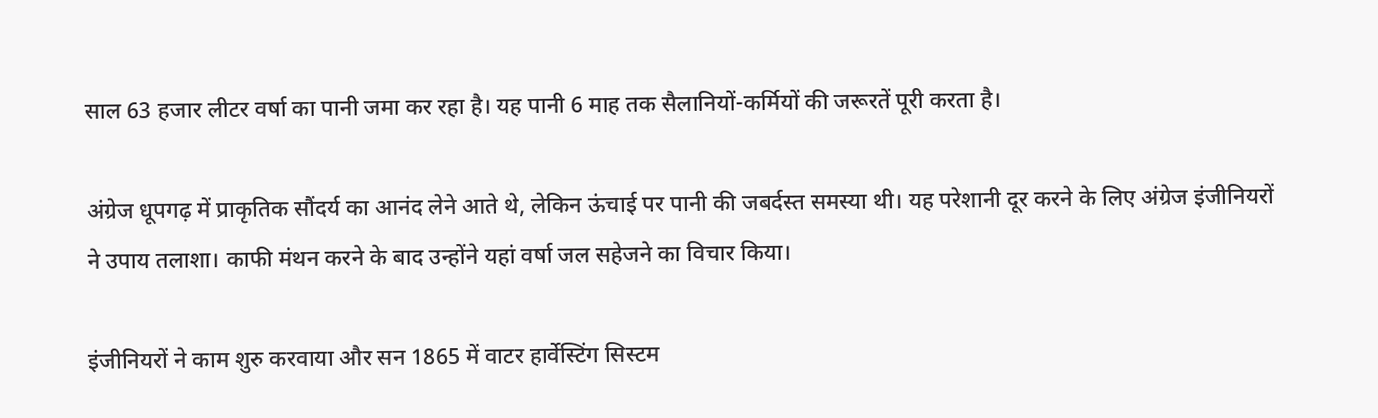साल 63 हजार लीटर वर्षा का पानी जमा कर रहा है। यह पानी 6 माह तक सैलानियों-कर्मियों की जरूरतें पूरी करता है।

अंग्रेज धूपगढ़ में प्राकृतिक सौंदर्य का आनंद लेने आते थे, लेकिन ऊंचाई पर पानी की जबर्दस्त समस्या थी। यह परेशानी दूर करने के लिए अंग्रेज इंजीनियरों ने उपाय तलाशा। काफी मंथन करने के बाद उन्होंने यहां वर्षा जल सहेजने का विचार किया।

इंजीनियरों ने काम शुरु करवाया और सन 1865 में वाटर हार्वेस्टिंग सिस्टम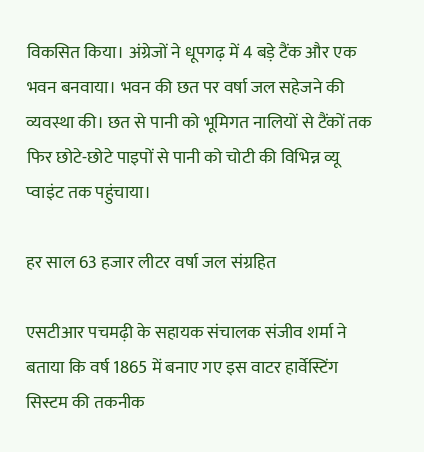विकसित किया। अंग्रेजों ने धूपगढ़ में 4 बड़े टैंक और एक भवन बनवाया। भवन की छत पर वर्षा जल सहेजने की व्यवस्था की। छत से पानी को भूमिगत नालियों से टैंकों तक फिर छोटे-छोटे पाइपों से पानी को चोटी की विभिन्न व्यू प्वाइंट तक पहुंचाया।

हर साल 63 हजार लीटर वर्षा जल संग्रहित

एसटीआर पचमढ़ी के सहायक संचालक संजीव शर्मा ने बताया कि वर्ष 1865 में बनाए गए इस वाटर हार्वेस्टिंग सिस्टम की तकनीक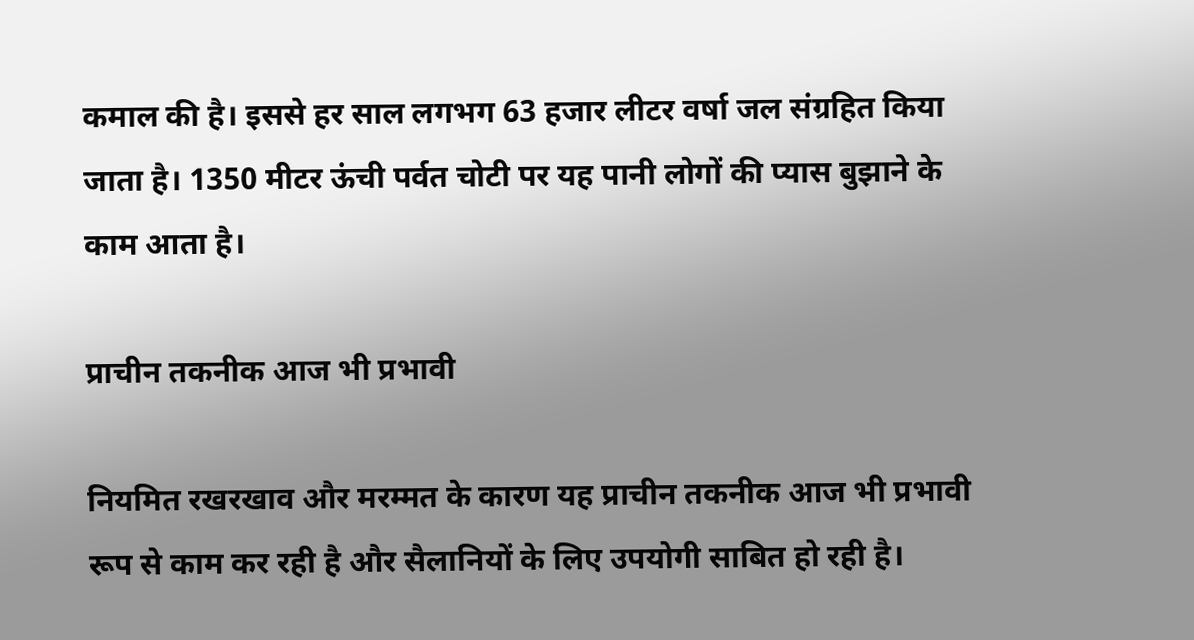कमाल की है। इससे हर साल लगभग 63 हजार लीटर वर्षा जल संग्रहित किया जाता है। 1350 मीटर ऊंची पर्वत चोटी पर यह पानी लोगों की प्यास बुझाने के काम आता है।

प्राचीन तकनीक आज भी प्रभावी

नियमित रखरखाव और मरम्मत के कारण यह प्राचीन तकनीक आज भी प्रभावी रूप से काम कर रही है और सैलानियों के लिए उपयोगी साबित हो रही है।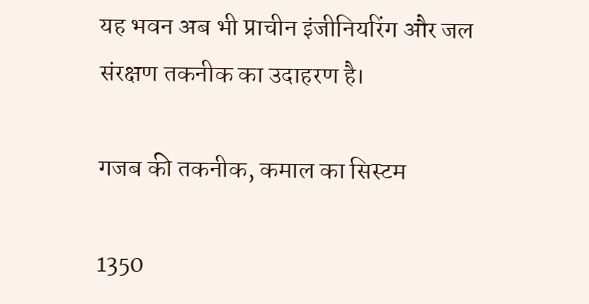यह भवन अब भी प्राचीन इंजीनियरिंग और जल संरक्षण तकनीक का उदाहरण है।

गजब की तकनीक, कमाल का सिस्टम

1350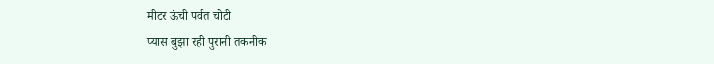मीटर ऊंची पर्वत चोटी
प्यास बुझा रही पुरानी तकनीक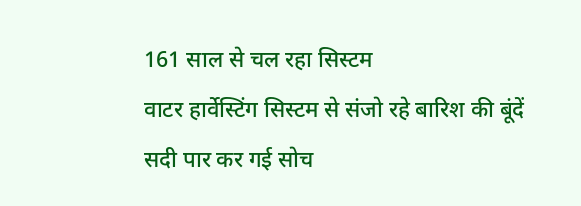161 साल से चल रहा सिस्टम
वाटर हार्वेस्टिंग सिस्टम से संजो रहे बारिश की बूंदें
सदी पार कर गई सोच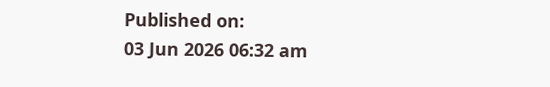Published on:
03 Jun 2026 06:32 am